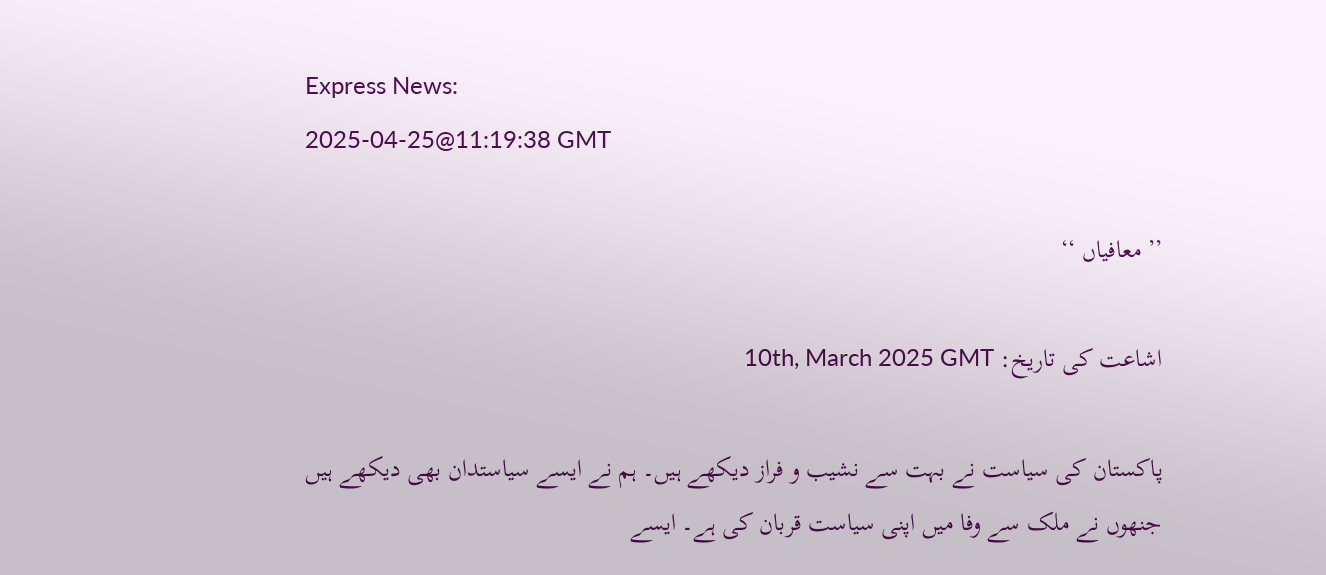Express News:
2025-04-25@11:19:38 GMT

’’ معافیاں ‘‘

اشاعت کی تاریخ: 10th, March 2025 GMT

پاکستان کی سیاست نے بہت سے نشیب و فراز دیکھے ہیں۔ ہم نے ایسے سیاستدان بھی دیکھے ہیں جنھوں نے ملک سے وفا میں اپنی سیاست قربان کی ہے۔ ایسے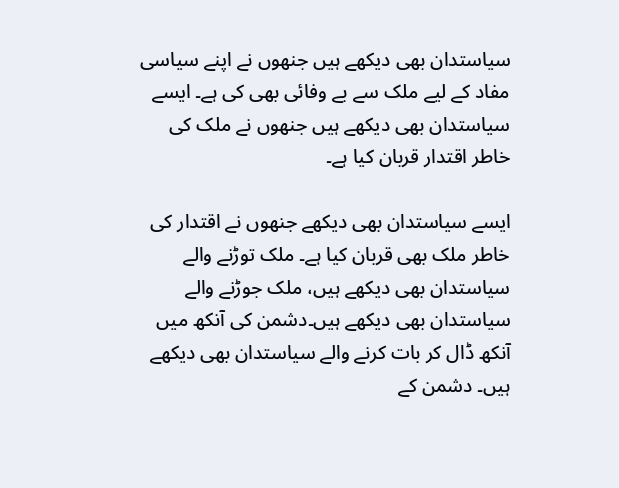سیاستدان بھی دیکھے ہیں جنھوں نے اپنے سیاسی مفاد کے لیے ملک سے بے وفائی بھی کی ہے۔ ایسے سیاستدان بھی دیکھے ہیں جنھوں نے ملک کی خاطر اقتدار قربان کیا ہے۔

ایسے سیاستدان بھی دیکھے جنھوں نے اقتدار کی خاطر ملک بھی قربان کیا ہے۔ ملک توڑنے والے سیاستدان بھی دیکھے ہیں، ملک جوڑنے والے سیاستدان بھی دیکھے ہیں۔دشمن کی آنکھ میں آنکھ ڈال کر بات کرنے والے سیاستدان بھی دیکھے ہیں۔ دشمن کے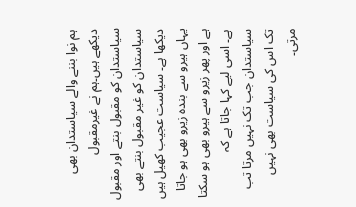ہم نوا بننے والے سیاستدان بھی دیکھے ہیں۔ہم نے غیرمقبول سیاستدان کو مقبول بنتے اور مقبول سیاستدان کو غیر مقبول بنتے بھی دیکھا ہے۔ سیاست عجیب کھیل ہیں یہاں ہیرو سے بندہ زیرو بھی ہو جاتا ہے اور پھر زیرو سے ہیرو بھی ہو سکتا ہے۔ اسی لیے کہا جاتا ہے کہ سیاستدان جب تک نہیں مرتا تب تک اس کی سیاست بھی نہیں مرتی۔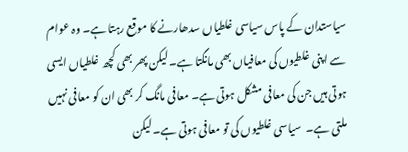سیاستدان کے پاس سیاسی غلطیاں سدھارنے کا موقع رہتا ہے۔ وہ عوام سے اپنی غلطیوں کی معافیاں بھی مانگتا ہے۔ لیکن پھر بھی کچھ غلطیاں ایسی ہوتی ہیں جن کی معافی مشکل ہوتی ہے۔ معافی مانگ کر بھی ان کو معافی نہیں ملتی ہے۔  سیاسی غلطیوں کی تو معافی ہوتی ہے۔ لیکن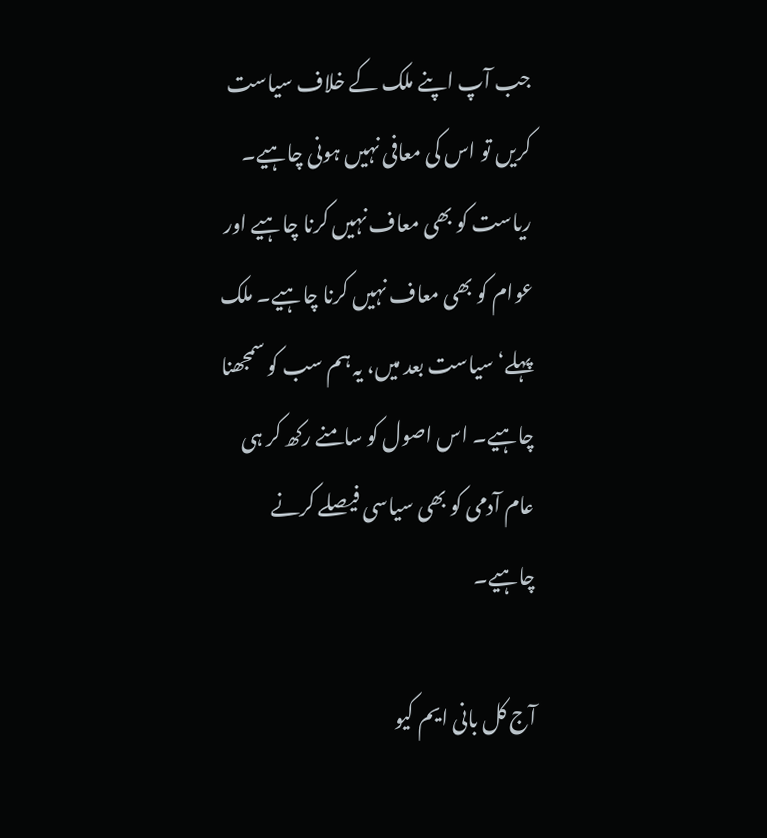جب آپ اپنے ملک کے خلاف سیاست کریں تو اس کی معافی نہیں ہونی چاہیے۔ ریاست کو بھی معاف نہیں کرنا چاہیے اور عوام کو بھی معاف نہیں کرنا چاہیے۔ ملک پہلے‘ سیاست بعد میں، یہ ہم سب کو سمجھنا چاہیے۔ اس اصول کو سامنے رکھ کر ہی عام آدمی کو بھی سیاسی فیصلے کرنے چاہیے۔

آج کل بانی ایم کیو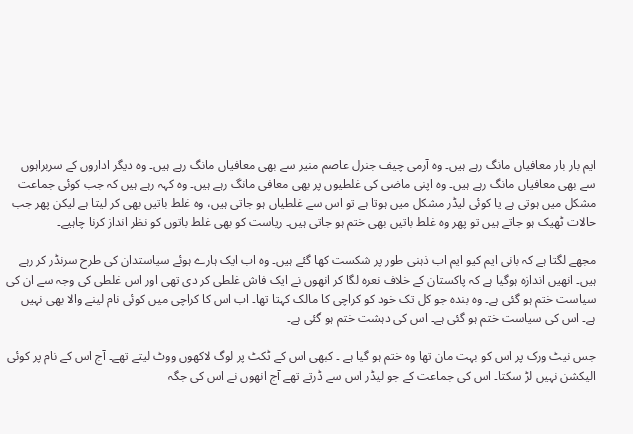ایم بار بار معافیاں مانگ رہے ہیں۔ وہ آرمی چیف جنرل عاصم منیر سے بھی معافیاں مانگ رہے ہیں۔ وہ دیگر اداروں کے سربراہوں سے بھی معافیاں مانگ رہے ہیں۔ وہ اپنی ماضی کی غلطیوں پر بھی معافی مانگ رہے ہیں۔ وہ کہہ رہے ہیں کہ جب کوئی جماعت مشکل میں ہوتی ہے یا کوئی لیڈر مشکل میں ہوتا ہے تو اس سے غلطیاں ہو جاتی ہیں، وہ غلط باتیں بھی کر لیتا ہے لیکن پھر جب حالات ٹھیک ہو جاتے ہیں تو پھر وہ غلط باتیں بھی ختم ہو جاتی ہیں۔ ریاست کو بھی غلط باتوں کو نظر انداز کرنا چاہیے۔

مجھے لگتا ہے کہ بانی ایم کیو ایم اب ذہنی طور پر شکست کھا گئے ہیں۔ وہ اب ایک ہارے ہوئے سیاستدان کی طرح سرنڈر کر رہے ہیں۔ انھیں اندازہ ہوگیا ہے کہ پاکستان کے خلاف نعرہ لگا کر انھوں نے ایک فاش غلطی کر دی تھی اور اس غلطی کی وجہ سے ان کی سیاست ختم ہو گئی ہے۔ وہ بندہ جو کل تک خود کو کراچی کا مالک کہتا تھا۔ اب اس کا کراچی میں کوئی نام لینے والا بھی نہیں ہے۔ اس کی سیاست ختم ہو گئی ہے۔ اس کی دہشت ختم ہو گئی ہے۔

جس نیٹ ورک پر اس کو بہت مان تھا وہ ختم ہو گیا ہے ۔ کبھی اس کے ٹکٹ پر لوگ لاکھوں ووٹ لیتے تھے۔ آج اس کے نام پر کوئی الیکشن نہیں لڑ سکتا۔ اس کی جماعت کے جو لیڈر اس سے ڈرتے تھے آج انھوں نے اس کی جگہ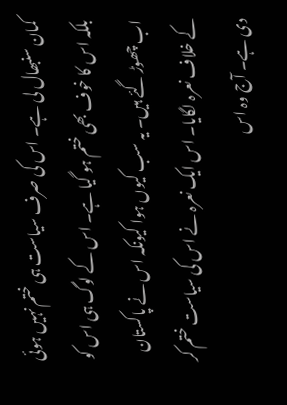کمان سنبھال لی ہے۔ اس کی صرف سیاست ہی ختم نہیں ہوئی بلکہ اس کا خوف بھی ختم ہو گیا ہے۔ اس کے لوگ ہی اس کو اب چھوڑ گئے ہیں۔ یہ سب کیوں ہوا کیونکہ اس نے پاکستان کے خلاف نعرہ لگایا۔ اس ایک نعرہ نے اس کی سیاست ختم کر دی ہے۔ آج وہ اس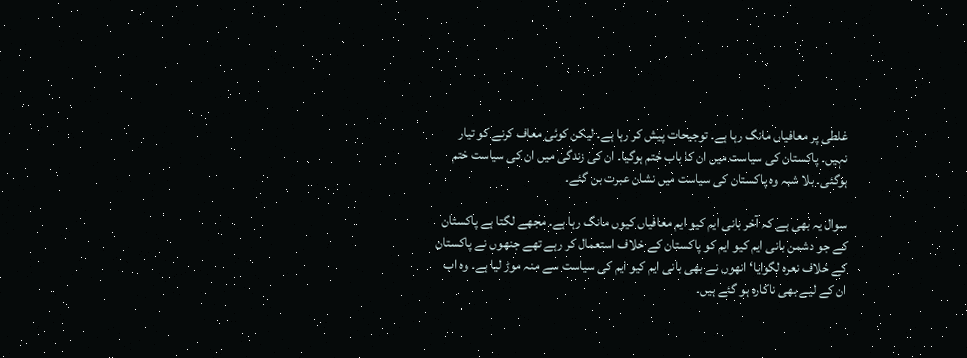غلطی پر معافیاں مانگ رہا ہے۔ توجیحات پیش کر رہا ہے۔ لیکن کوئی معاف کرنے کو تیار نہیں۔ پاکستان کی سیاست میں ان کا باب ختم ہوگیا۔ ان کی زندگی میں ان کی سیاست ختم ہوگئی۔ بلا شبہ وہ پاکستان کی سیاست میں نشان عبرت بن گئے۔

سوال یہ بھی ہے کہ آخر بانی ایم کیو ایم معافیاں کیوں مانگ رہا ہے۔ مجھے لگتا ہے پاکستان کے جو دشمن بانی ایم کیو ایم کو پاکستان کے خلاف استعمال کر رہے تھے جنھوں نے پاکستان کے خلاف نعرہ لگوایا‘ انھوں نے بھی بانی ایم کیو ایم کی سیاست سے منہ موڑ لیا ہے۔ وہ اب ان کے لیے بھی ناکارہ ہو گئے ہیں۔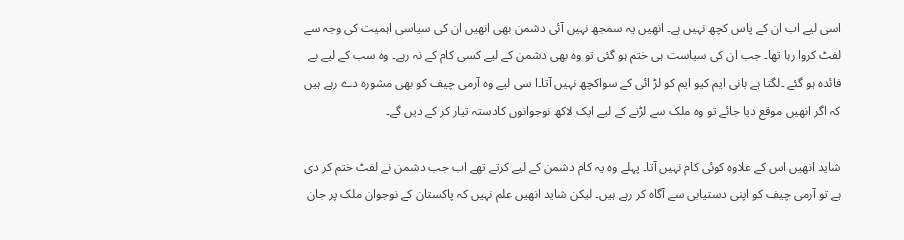اسی لیے اب ان کے پاس کچھ نہیں ہے۔ انھیں یہ سمجھ نہیں آئی دشمن بھی انھیں ان کی سیاسی اہمیت کی وجہ سے لفٹ کروا رہا تھا۔ جب ان کی سیاست ہی ختم ہو گئی تو وہ بھی دشمن کے لیے کسی کام کے نہ رہے۔ وہ سب کے لیے بے فائدہ ہو گئے ۔لگتا ہے بانی ایم کیو ایم کو لڑ ائی کے سواکچھ نہیں آتا۔ا سی لیے وہ آرمی چیف کو بھی مشورہ دے رہے ہیں کہ اگر انھیں موقع دیا جائے تو وہ ملک سے لڑنے کے لیے ایک لاکھ نوجوانوں کادستہ تیار کر کے دیں گے۔

شاید انھیں اس کے علاوہ کوئی کام نہیں آتا۔ پہلے وہ یہ کام دشمن کے لیے کرتے تھے اب جب دشمن نے لفٹ ختم کر دی ہے تو آرمی چیف کو اپنی دستیابی سے آگاہ کر رہے ہیں۔ لیکن شاید انھیں علم نہیں کہ پاکستان کے نوجوان ملک پر جان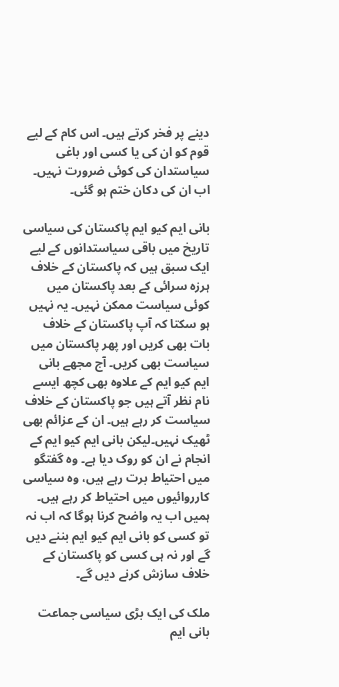دینے پر فخر کرتے ہیں۔ اس کام کے لیے قوم کو ان کی یا کسی اور باغی سیاستدان کی کوئی ضرورت نہیں۔ اب ان کی دکان ختم ہو گئی۔

بانی ایم کیو ایم پاکستان کی سیاسی تاریخ میں باقی سیاستدانوں کے لیے ایک سبق ہیں کہ پاکستان کے خلاف ہرزہ سرائی کے بعد پاکستان میں کوئی سیاست ممکن نہیں۔ یہ نہیں ہو سکتا کہ آپ پاکستان کے خلاف بات بھی کریں اور پھر پاکستان میں سیاست بھی کریں۔ آج مجھے بانی ایم کیو ایم کے علاوہ بھی کچھ ایسے نام نظر آتے ہیں جو پاکستان کے خلاف سیاست کر رہے ہیں۔ ان کے عزائم بھی ٹھیک نہیں۔لیکن بانی ایم کیو ایم کے انجام نے ان کو روک دیا ہے۔ وہ گفتگو میں احتیاط برت رہے ہیں، وہ سیاسی کارروائیوں میں احتیاط کر رہے ہیں۔ ہمیں اب یہ واضح کرنا ہوگا کہ اب نہ تو کسی کو بانی ایم کیو ایم بننے دیں گے اور نہ ہی کسی کو پاکستان کے خلاف سازش کرنے دیں گے۔

ملک کی ایک بڑی سیاسی جماعت بانی ایم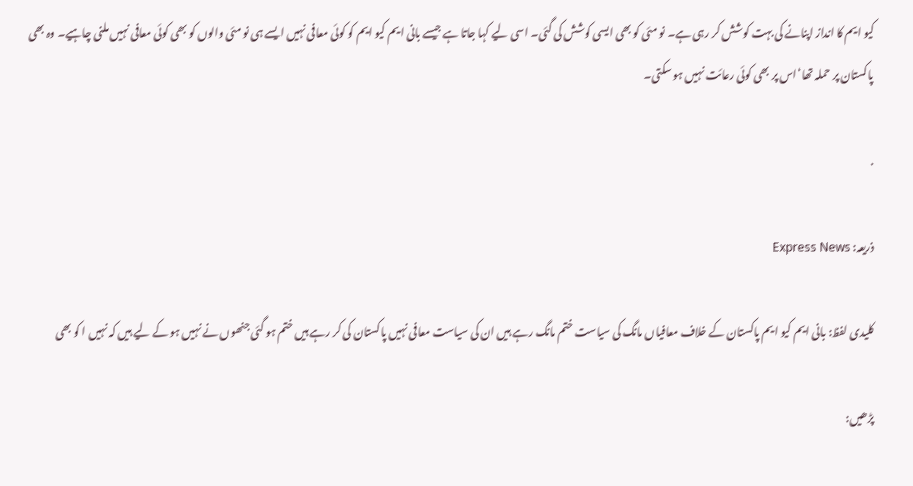کیو ایم کا انداز اپنانے کی بہت کوشش کر رہی ہے۔ نو مئی کو بھی ایسی کوشش کی گئی۔ اسی لیے کہا جاتا ہے جیسے بانی ایم کیو ایم کو کوئی معافی نہیں ایسے ہی نو مئی والوں کو بھی کوئی معافی نہیں ملنی چاہیے۔ وہ بھی پاکستان پر حملہ تھا‘اس پر بھی کوئی رعائت نہیں ہو سکتی۔

.

ذریعہ: Express News

کلیدی لفظ: بانی ایم کیو ایم پاکستان کے خلاف معافیاں مانگ کی سیاست ختم مانگ رہے ہیں ان کی سیاست معافی نہیں پاکستان کی کر رہے ہیں ختم ہو گئی جنھوں نے نہیں ہو کے لیے ہیں کہ نہیں ا کو بھی

پڑھیں: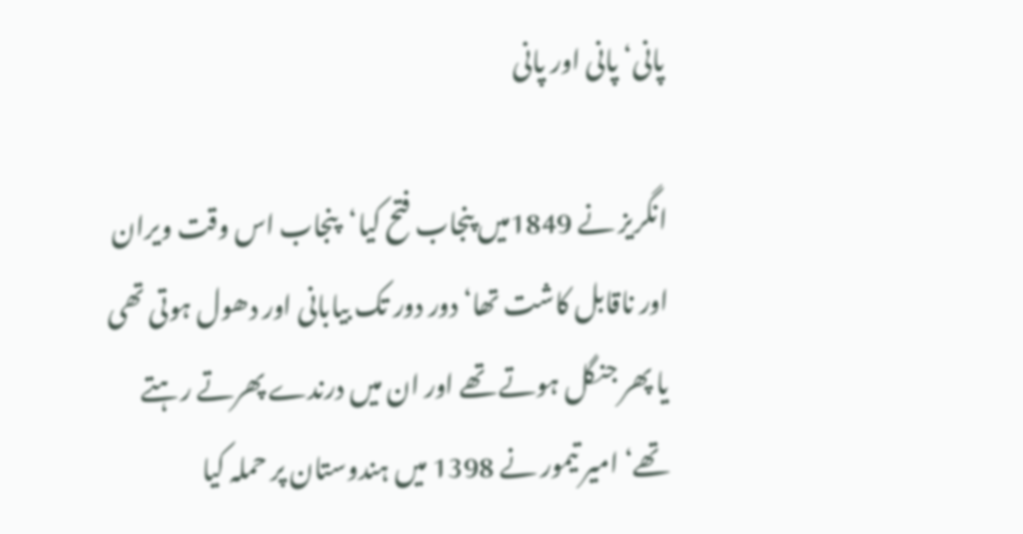پانی‘ پانی اور پانی

انگریز نے 1849میں پنجاب فتح کیا‘پنجاب اس وقت ویران اور ناقابل کاشت تھا‘ دور دور تک بیابانی اور دھول ہوتی تھی یا پھر جنگل ہوتے تھے اور ان میں درندے پھرتے رہتے تھے‘ امیر تیمور نے 1398 میں ہندوستان پر حملہ کیا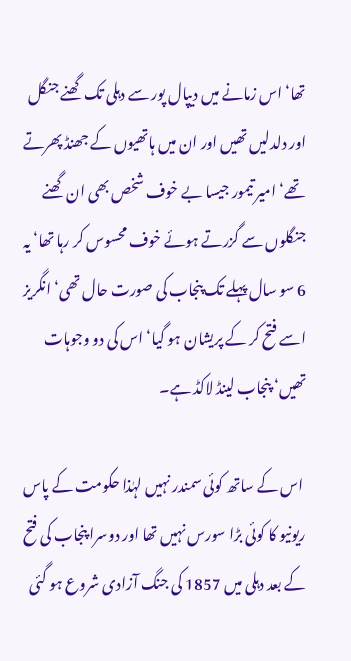تھا‘ اس زمانے میں دیپال پور سے دہلی تک گھنے جنگل اور دلدلیں تھیں اور ان میں ہاتھیوں کے جھنڈ پھرتے تھے‘ امیر تیمور جیسا بے خوف شخص بھی ان گھنے جنگلوں سے گزرتے ہوئے خوف محسوس کر رہا تھا‘ یہ 6 سو سال پہلے تک پنجاب کی صورت حال تھی‘ انگریز اسے فتح کر کے پریشان ہو گیا‘ اس کی دو وجوہات تھیں‘ پنجاب لینڈ لاکڈ ہے۔

 اس کے ساتھ کوئی سمندر نہیں لہٰذا حکومت کے پاس ریونیو کا کوئی بڑا سورس نہیں تھا اور دوسرا پنجاب کی فتح کے بعد دہلی میں 1857 کی جنگ آزادی شروع ہو گئی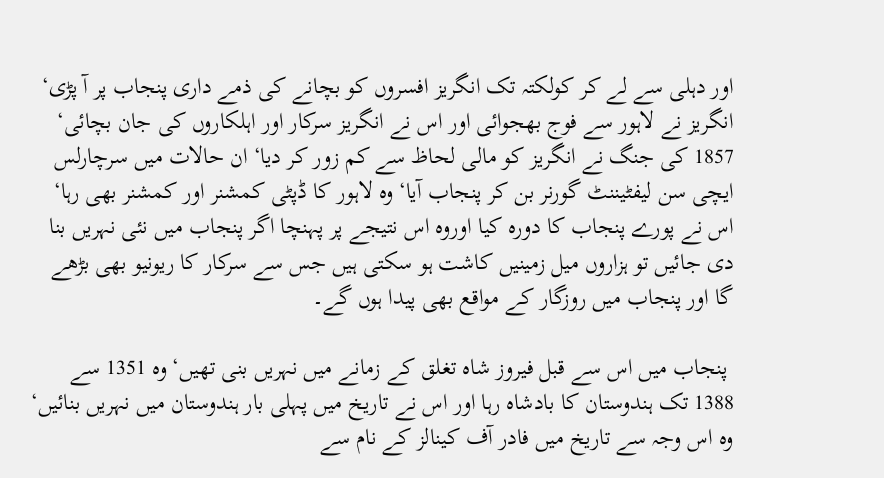اور دہلی سے لے کر کولکتہ تک انگریز افسروں کو بچانے کی ذمے داری پنجاب پر آ پڑی‘ انگریز نے لاہور سے فوج بھجوائی اور اس نے انگریز سرکار اور اہلکاروں کی جان بچائی‘ 1857 کی جنگ نے انگریز کو مالی لحاظ سے کم زور کر دیا‘ ان حالات میں سرچارلس ایچی سن لیفٹیننٹ گورنر بن کر پنجاب آیا‘ وہ لاہور کا ڈپٹی کمشنر اور کمشنر بھی رہا‘ اس نے پورے پنجاب کا دورہ کیا اوروہ اس نتیجے پر پہنچا اگر پنجاب میں نئی نہریں بنا دی جائیں تو ہزاروں میل زمینیں کاشت ہو سکتی ہیں جس سے سرکار کا ریونیو بھی بڑھے گا اور پنجاب میں روزگار کے مواقع بھی پیدا ہوں گے۔

 پنجاب میں اس سے قبل فیروز شاہ تغلق کے زمانے میں نہریں بنی تھیں‘ وہ 1351 سے 1388 تک ہندوستان کا بادشاہ رہا اور اس نے تاریخ میں پہلی بار ہندوستان میں نہریں بنائیں‘ وہ اس وجہ سے تاریخ میں فادر آف کینالز کے نام سے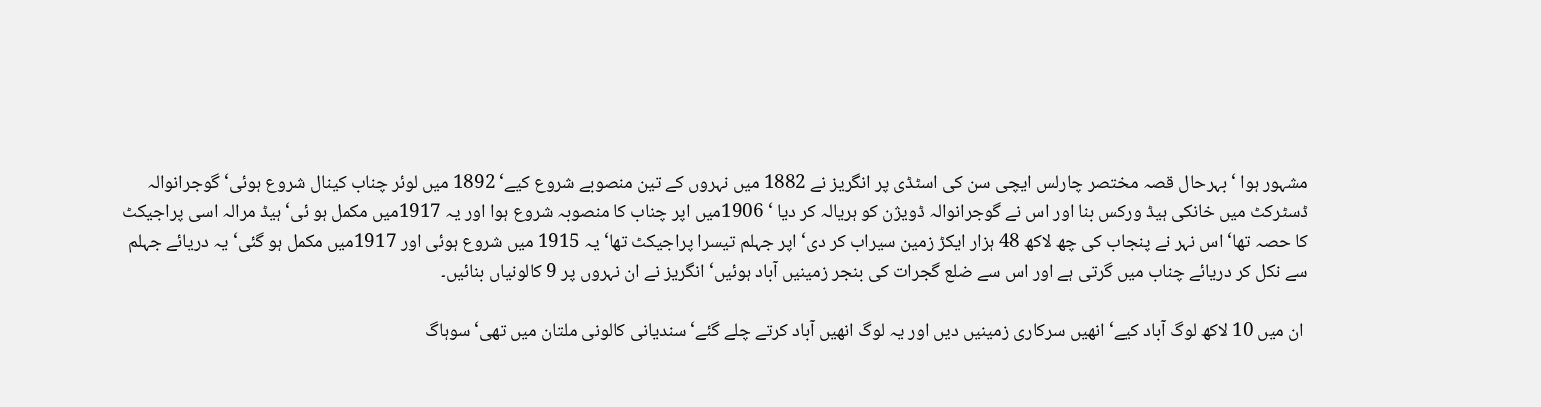مشہور ہوا ‘ بہرحال قصہ مختصر چارلس ایچی سن کی اسٹڈی پر انگریز نے 1882 میں نہروں کے تین منصوبے شروع کیے‘ 1892 میں لوئر چناب کینال شروع ہوئی‘ گوجرانوالہ ڈسٹرکٹ میں خانکی ہیڈ ورکس بنا اور اس نے گوجرانوالہ ڈویژن کو ہریالہ کر دیا ‘ 1906میں اپر چناب کا منصوبہ شروع ہوا اور یہ 1917میں مکمل ہو ئی‘ ہیڈ مرالہ اسی پراجیکٹ کا حصہ تھا‘ اس نہر نے پنجاب کی چھ لاکھ 48 ہزار ایکڑ زمین سیراب کر دی‘ اپر جہلم تیسرا پراجیکٹ تھا‘یہ 1915 میں شروع ہوئی اور 1917میں مکمل ہو گئی‘ یہ دریائے جہلم سے نکل کر دریائے چناب میں گرتی ہے اور اس سے ضلع گجرات کی بنجر زمینیں آباد ہوئیں‘ انگریز نے ان نہروں پر 9 کالونیاں بنائیں۔

 ان میں 10 لاکھ لوگ آباد کیے‘ انھیں سرکاری زمینیں دیں اور یہ لوگ انھیں آباد کرتے چلے گئے‘ سندیانی کالونی ملتان میں تھی‘ سوہاگ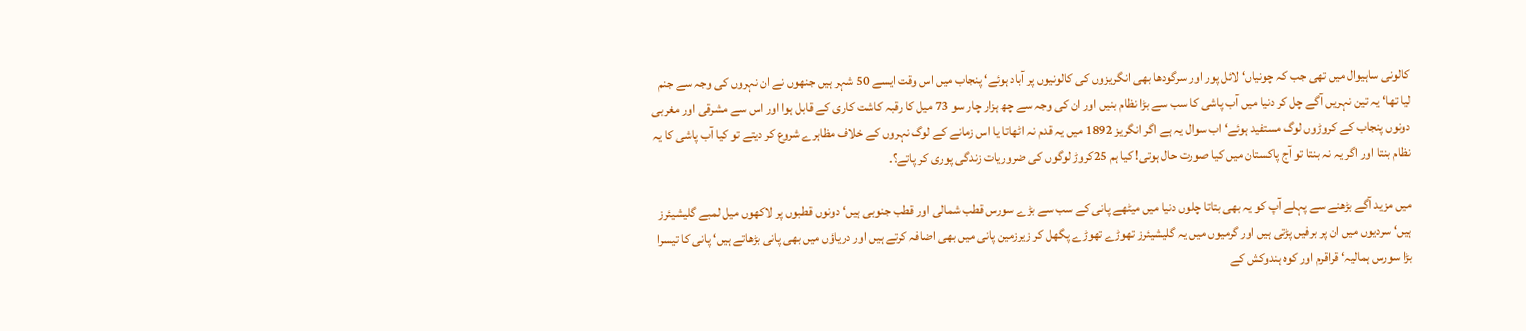کالونی ساہیوال میں تھی جب کہ چونیاں‘ لائل پور اور سرگودھا بھی انگریزوں کی کالونیوں پر آباد ہوئے‘ پنجاب میں اس وقت ایسے 50 شہر ہیں جنھوں نے ان نہروں کی وجہ سے جنم لیا تھا‘ یہ تین نہریں آگے چل کر دنیا میں آب پاشی کا سب سے بڑا نظام بنیں اور ان کی وجہ سے چھ ہزار چار سو 73 میل کا رقبہ کاشت کاری کے قابل ہوا اور اس سے مشرقی اور مغربی دونوں پنجاب کے کروڑوں لوگ مستفید ہوئے‘ اب سوال یہ ہے اگر انگریز 1892 میں یہ قدم نہ اٹھاتا یا اس زمانے کے لوگ نہروں کے خلاف مظاہرے شروع کر دیتے تو کیا آب پاشی کا یہ نظام بنتا اور اگر یہ نہ بنتا تو آج پاکستان میں کیا صورت حال ہوتی! کیا ہم 25کروڑ لوگوں کی ضروریات زندگی پوری کر پاتے؟۔

میں مزید آگے بڑھنے سے پہلے آپ کو یہ بھی بتاتا چلوں دنیا میں میٹھے پانی کے سب سے بڑے سورس قطب شمالی اور قطب جنوبی ہیں‘ دونوں قطبوں پر لاکھوں میل لمبے گلیشیئرز ہیں‘ سردیوں میں ان پر برفیں پڑتی ہیں اور گرمیوں میں یہ گلیشیئرز تھوڑے تھوڑے پگھل کر زیرزمین پانی میں بھی اضافہ کرتے ہیں اور دریاؤں میں بھی پانی بڑھاتے ہیں‘ پانی کا تیسرا بڑا سورس ہمالیہ‘ قراقرم اور کوہ ہندوکش کے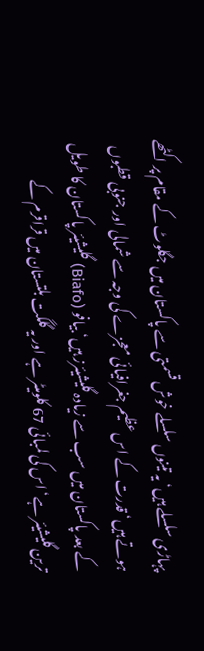پہاڑی سلسلے ہیں‘ یہ تینوں سلسلے خوش قسمتی سے پاکستان میں جگلوٹ کے مقام پر اکٹھے ہوتے ہیں‘ قدرت کے اس عظیم جغرافیائی معجزے کی وجہ سے شمالی اور جنوبی قطبوں کے بعد پاکستان میں سب سے زیادہ گلیشیئرز ہیں‘ بیافو (Biafo) گلیشیئر پاکستان کا طویل ترین گلیشیئر ہے‘ اس کی لمبائی 67 کلومیٹر ہے اور یہ گلگت بلتستان میں قراقرم کے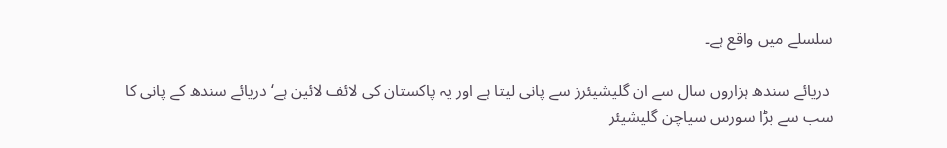سلسلے میں واقع ہے۔

 دریائے سندھ ہزاروں سال سے ان گلیشیئرز سے پانی لیتا ہے اور یہ پاکستان کی لائف لائین ہے‘ دریائے سندھ کے پانی کا سب سے بڑا سورس سیاچن گلیشیئر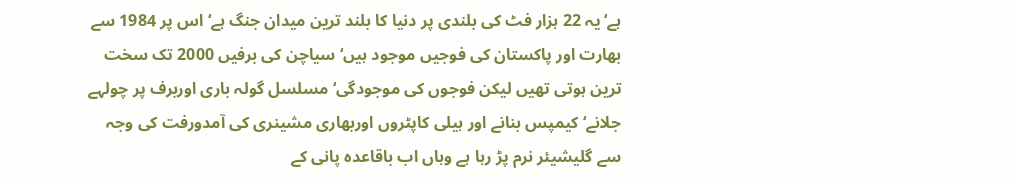ہے‘ یہ 22 ہزار فٹ کی بلندی پر دنیا کا بلند ترین میدان جنگ ہے‘ اس پر 1984 سے بھارت اور پاکستان کی فوجیں موجود ہیں‘ سیاچن کی برفیں 2000 تک سخت ترین ہوتی تھیں لیکن فوجوں کی موجودگی‘ مسلسل گولہ باری اوربرف پر چولہے جلانے‘ کیمپس بنانے اور ہیلی کاپٹروں اوربھاری مشینری کی آمدورفت کی وجہ سے گلیشیئر نرم پڑ رہا ہے وہاں اب باقاعدہ پانی کے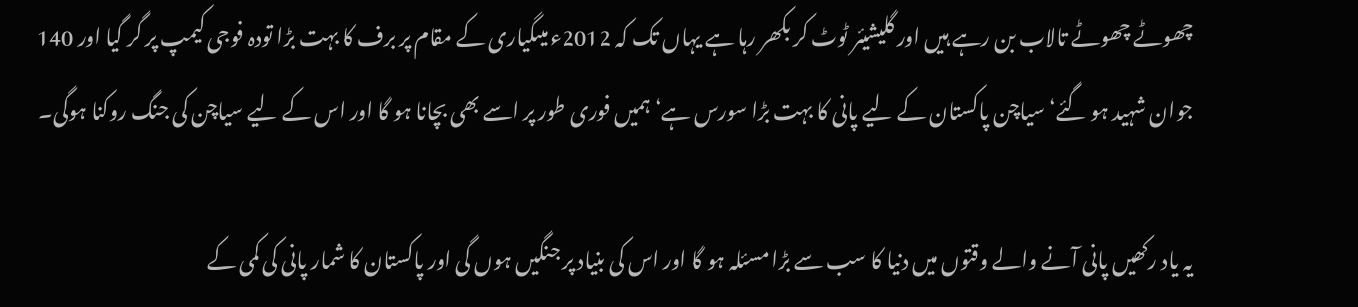چھوٹے چھوٹے تالاب بن رہے ہیں اور گلیشیئر ٹوٹ کر بکھر رہا ہے یہاں تک کہ 2012ء میںگیاری کے مقام پر برف کا بہت بڑا تودہ فوجی کیمپ پر گر گیا اور 140 جوان شہید ہو گئے‘ سیاچن پاکستان کے لیے پانی کا بہت بڑا سورس ہے‘ ہمیں فوری طور پر اسے بھی بچانا ہو گا اور اس کے لیے سیاچن کی جنگ روکنا ہوگی۔

یہ یاد رکھیں پانی آنے والے وقتوں میں دنیا کا سب سے بڑا مسئلہ ہو گا اور اس کی بنیاد پر جنگیں ہوں گی اور پاکستان کا شمار پانی کی کمی کے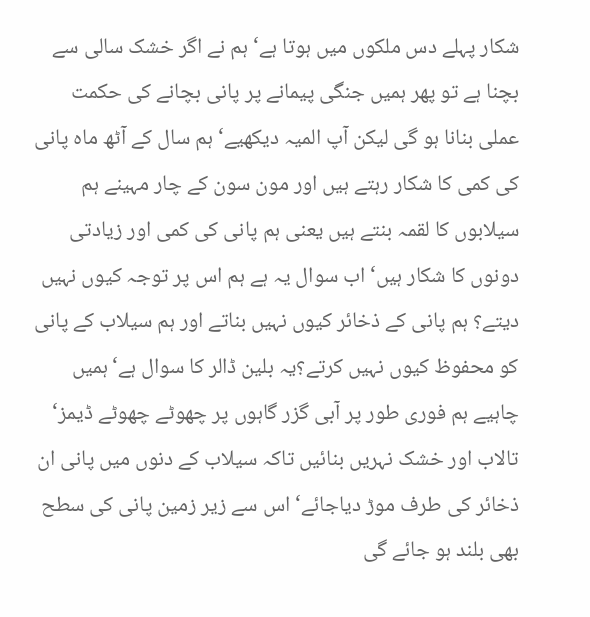شکار پہلے دس ملکوں میں ہوتا ہے‘ ہم نے اگر خشک سالی سے بچنا ہے تو پھر ہمیں جنگی پیمانے پر پانی بچانے کی حکمت عملی بنانا ہو گی لیکن آپ المیہ دیکھیے‘ ہم سال کے آٹھ ماہ پانی کی کمی کا شکار رہتے ہیں اور مون سون کے چار مہینے ہم سیلابوں کا لقمہ بنتے ہیں یعنی ہم پانی کی کمی اور زیادتی دونوں کا شکار ہیں‘اب سوال یہ ہے ہم اس پر توجہ کیوں نہیں دیتے؟ ہم پانی کے ذخائر کیوں نہیں بناتے اور ہم سیلاب کے پانی کو محفوظ کیوں نہیں کرتے؟یہ بلین ڈالر کا سوال ہے‘ہمیں چاہیے ہم فوری طور پر آبی گزر گاہوں پر چھوٹے چھوٹے ڈیمز‘ تالاب اور خشک نہریں بنائیں تاکہ سیلاب کے دنوں میں پانی ان ذخائر کی طرف موڑ دیاجائے‘ اس سے زیر زمین پانی کی سطح بھی بلند ہو جائے گی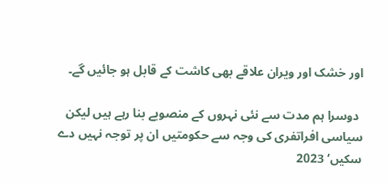اور خشک اور ویران علاقے بھی کاشت کے قابل ہو جائیں گے۔

 دوسرا ہم مدت سے نئی نہروں کے منصوبے بنا رہے ہیں لیکن سیاسی افراتفری کی وجہ سے حکومتیں ان پر توجہ نہیں دے سکیں‘ 2023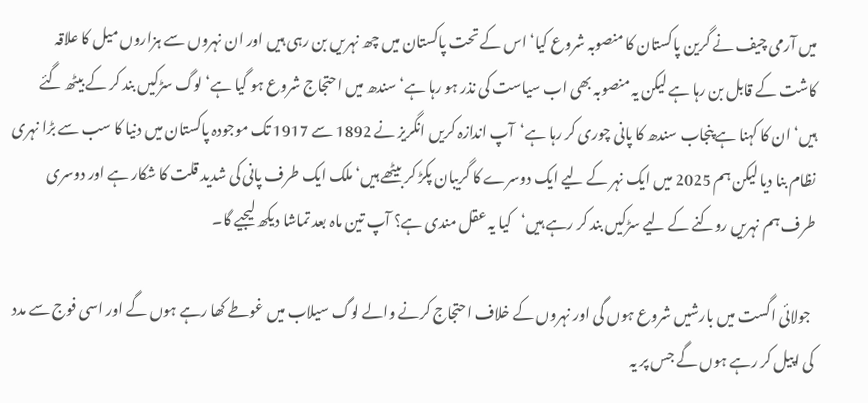میں آرمی چیف نے گرین پاکستان کا منصوبہ شروع کیا‘ اس کے تحت پاکستان میں چھ نہریں بن رہی ہیں اور ان نہروں سے ہزاروں میل کا علاقہ کاشت کے قابل بن رہا ہے لیکن یہ منصوبہ بھی اب سیاست کی نذر ہو رہا ہے‘ سندھ میں احتجاج شروع ہو گیا ہے‘ لوگ سڑکیں بند کر کے بیٹھ گئے ہیں‘ ان کا کہنا ہے پنجاب سندھ کا پانی چوری کر رہا ہے‘آپ اندازہ کریں انگریز نے 1892 سے 1917 تک موجودہ پاکستان میں دنیا کا سب سے بڑا نہری نظام بنا دیا لیکن ہم 2025 میں ایک نہر کے لیے ایک دوسرے کا گریبان پکڑ کر بیٹھے ہیں‘ ملک ایک طرف پانی کی شدید قلت کا شکار ہے اور دوسری طرف ہم نہریں روکنے کے لیے سڑکیں بند کر رہے ہیں‘کیا یہ عقل مندی ہے؟ آپ تین ماہ بعد تماشا دیکھ لیجیے گا۔

 جولائی اگست میں بارشیں شروع ہوں گی اور نہروں کے خلاف احتجاج کرنے والے لوگ سیلاب میں غوطے کھا رہے ہوں گے اور اسی فوج سے مدد کی اپیل کر رہے ہوں گے جس پر یہ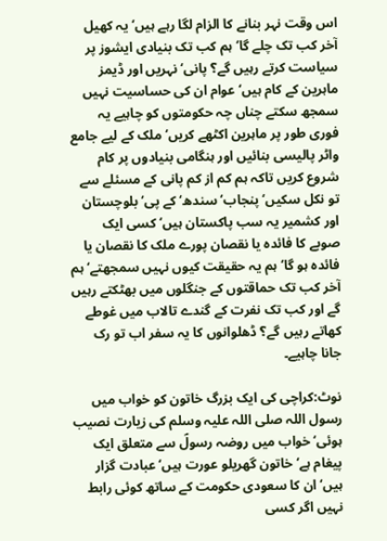اس وقت نہر بنانے کا الزام لگا رہے ہیں‘ یہ کھیل آخر کب تک چلے گا‘ ہم کب تک بنیادی ایشوز پر سیاست کرتے رہیں گے؟ پانی‘ نہریں اور ڈیمز ماہرین کے کام ہیں‘ عوام ان کی حساسیت نہیں سمجھ سکتے چناں چہ حکومتوں کو چاہیے یہ فوری طور پر ماہرین اکٹھے کریں‘ ملک کے لیے جامع واٹر پالیسی بنائیں اور ہنگامی بنیادوں پر کام شروع کریں تاکہ ہم کم از کم پانی کے مسئلے سے تو نکل سکیں‘ پنجاب‘ سندھ‘ کے پی‘ بلوچستان اور کشمیر یہ سب پاکستان ہیں‘ کسی ایک صوبے کا فائدہ یا نقصان پورے ملک کا نقصان یا فائدہ ہو گا‘ ہم یہ حقیقت کیوں نہیں سمجھتے‘ ہم آخر کب تک حماقتوں کے جنگلوں میں بھٹکتے رہیں گے اور کب تک نفرت کے گندے تالاب میں غوطے کھاتے رہیں گے؟ ڈھلوانوں کا یہ سفر اب تو رک جانا چاہیے۔

نوٹ:کراچی کی ایک بزرگ خاتون کو خواب میں رسول اللہ صلی اللہ علیہ وسلم کی زیارت نصیب ہوئی‘ خواب میں روضہ رسولؐ سے متعلق ایک پیغام ہے‘ خاتون گھریلو عورت ہیں‘ عبادت گزار ہیں‘ ان کا سعودی حکومت کے ساتھ کوئی رابط نہیں اگر کسی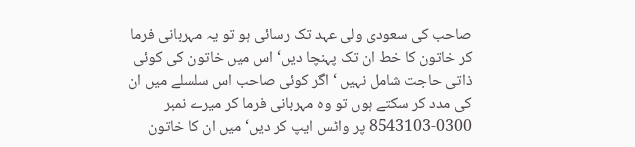صاحب کی سعودی ولی عہد تک رسائی ہو تو یہ مہربانی فرما کر خاتون کا خط ان تک پہنچا دیں‘ اس میں خاتون کی کوئی ذاتی حاجت شامل نہیں ‘ اگر کوئی صاحب اس سلسلے میں ان کی مدد کر سکتے ہوں تو وہ مہربانی فرما کر میرے نمبر 0300-8543103 پر واٹس ایپ کر دیں‘ میں ان کا خاتون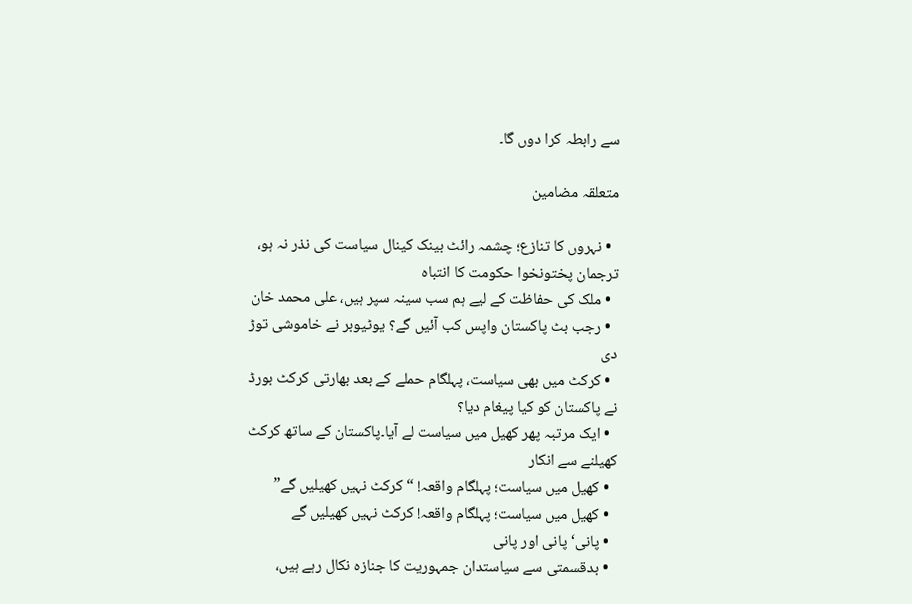سے رابطہ کرا دوں گا۔

متعلقہ مضامین

  • نہروں کا تنازع؛ چشمہ رائٹ بینک کینال سیاست کی نذر نہ ہو، ترجمان پختونخوا حکومت کا انتباہ
  • ملک کی حفاظت کے لیے ہم سب سینہ سپر ہیں، علی محمد خان
  • رجب بٹ پاکستان واپس کب آئیں گے؟ یوٹیوبر نے خاموشی توڑ دی
  • کرکٹ میں بھی سیاست، پہلگام حملے کے بعد بھارتی کرکٹ بورڈ نے پاکستان کو کیا پیغام دیا؟
  • ایک مرتبہ پھر کھیل میں سیاست لے آیا۔پاکستان کے ساتھ کرکٹ کھیلنے سے انکار
  • کھیل میں سیاست؛ پہلگام واقعہ! “کرکٹ نہیں کھیلیں گے”
  • کھیل میں سیاست؛ پہلگام واقعہ! کرکٹ نہیں کھیلیں گے
  • پانی‘ پانی اور پانی
  • بدقسمتی سے سیاستدان جمہوریت کا جنازہ نکال رہے ہیں،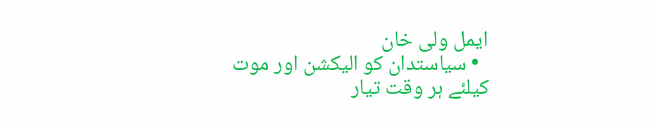ایمل ولی خان
  • سیاستدان کو الیکشن اور موت کیلئے ہر وقت تیار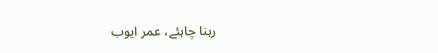رہنا چاہئے، عمر ایوب